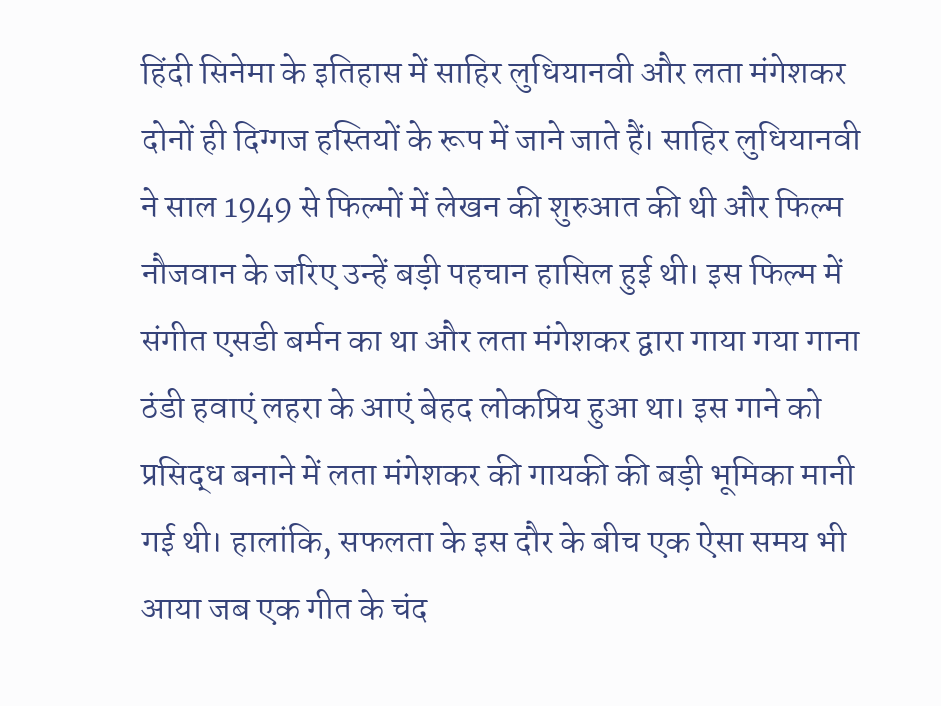हिंदी सिनेमा के इतिहास में साहिर लुधियानवी और लता मंगेशकर दोनों ही दिग्गज हस्तियों के रूप में जाने जाते हैं। साहिर लुधियानवी ने साल 1949 से फिल्मों में लेखन की शुरुआत की थी और फिल्म नौजवान के जरिए उन्हें बड़ी पहचान हासिल हुई थी। इस फिल्म में संगीत एसडी बर्मन का था और लता मंगेशकर द्वारा गाया गया गाना ठंडी हवाएं लहरा के आएं बेहद लोकप्रिय हुआ था। इस गाने को प्रसिद्ध बनाने में लता मंगेशकर की गायकी की बड़ी भूमिका मानी गई थी। हालांकि, सफलता के इस दौर के बीच एक ऐसा समय भी आया जब एक गीत के चंद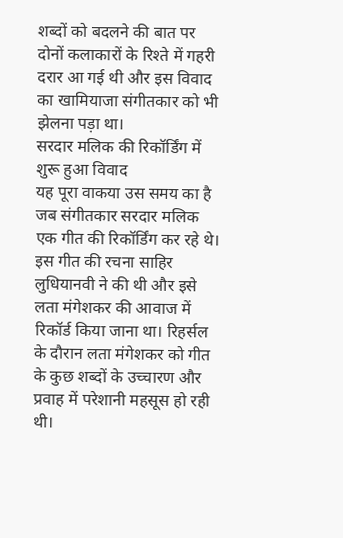शब्दों को बदलने की बात पर दोनों कलाकारों के रिश्ते में गहरी दरार आ गई थी और इस विवाद का खामियाजा संगीतकार को भी झेलना पड़ा था।
सरदार मलिक की रिकॉर्डिंग में शुरू हुआ विवाद
यह पूरा वाकया उस समय का है जब संगीतकार सरदार मलिक एक गीत की रिकॉर्डिंग कर रहे थे। इस गीत की रचना साहिर लुधियानवी ने की थी और इसे लता मंगेशकर की आवाज में रिकॉर्ड किया जाना था। रिहर्सल के दौरान लता मंगेशकर को गीत के कुछ शब्दों के उच्चारण और प्रवाह में परेशानी महसूस हो रही थी।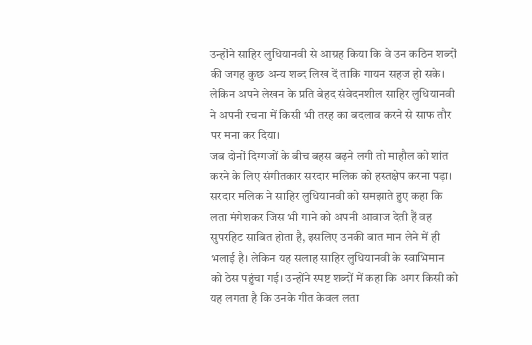उन्होंने साहिर लुधियानवी से आग्रह किया कि वे उन कठिन शब्दों की जगह कुछ अन्य शब्द लिख दें ताकि गायन सहज हो सके। लेकिन अपने लेखन के प्रति बेहद संवेदनशील साहिर लुधियानवी ने अपनी रचना में किसी भी तरह का बदलाव करने से साफ तौर पर मना कर दिया।
जब दोनों दिग्गजों के बीच बहस बढ़ने लगी तो माहौल को शांत करने के लिए संगीतकार सरदार मलिक को हस्तक्षेप करना पड़ा। सरदार मलिक ने साहिर लुधियानवी को समझाते हुए कहा कि लता मंगेशकर जिस भी गाने को अपनी आवाज देती हैं वह सुपरहिट साबित होता है, इसलिए उनकी बात मान लेने में ही भलाई है। लेकिन यह सलाह साहिर लुधियानवी के स्वाभिमान को ठेस पहुंचा गई। उन्होंने स्पष्ट शब्दों में कहा कि अगर किसी को यह लगता है कि उनके गीत केवल लता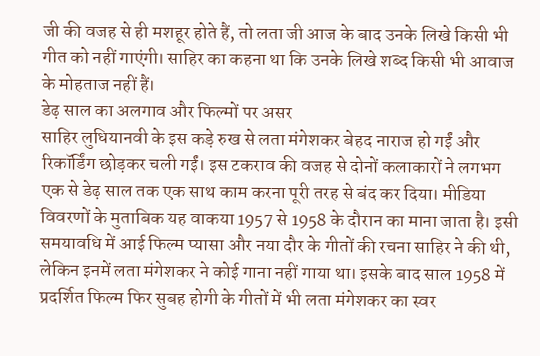जी की वजह से ही मशहूर होते हैं, तो लता जी आज के बाद उनके लिखे किसी भी गीत को नहीं गाएंगी। साहिर का कहना था कि उनके लिखे शब्द किसी भी आवाज के मोहताज नहीं हैं।
डेढ़ साल का अलगाव और फिल्मों पर असर
साहिर लुधियानवी के इस कड़े रुख से लता मंगेशकर बेहद नाराज हो गईं और रिकॉर्डिंग छोड़कर चली गईं। इस टकराव की वजह से दोनों कलाकारों ने लगभग एक से डेढ़ साल तक एक साथ काम करना पूरी तरह से बंद कर दिया। मीडिया विवरणों के मुताबिक यह वाकया 1957 से 1958 के दौरान का माना जाता है। इसी समयावधि में आई फिल्म प्यासा और नया दौर के गीतों की रचना साहिर ने की थी, लेकिन इनमें लता मंगेशकर ने कोई गाना नहीं गाया था। इसके बाद साल 1958 में प्रदर्शित फिल्म फिर सुबह होगी के गीतों में भी लता मंगेशकर का स्वर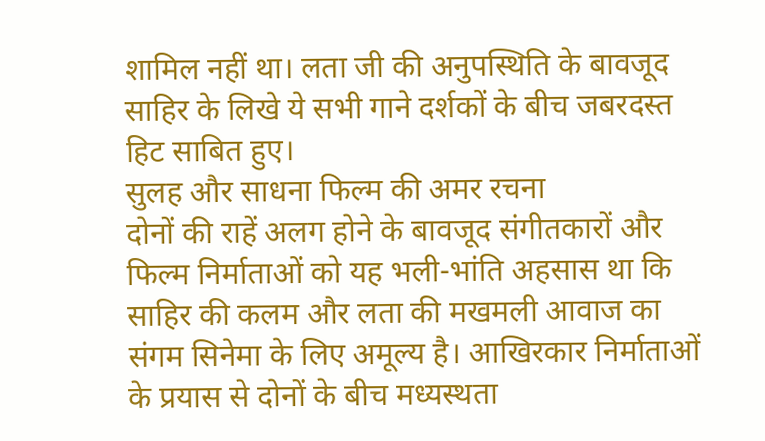शामिल नहीं था। लता जी की अनुपस्थिति के बावजूद साहिर के लिखे ये सभी गाने दर्शकों के बीच जबरदस्त हिट साबित हुए।
सुलह और साधना फिल्म की अमर रचना
दोनों की राहें अलग होने के बावजूद संगीतकारों और फिल्म निर्माताओं को यह भली-भांति अहसास था कि साहिर की कलम और लता की मखमली आवाज का संगम सिनेमा के लिए अमूल्य है। आखिरकार निर्माताओं के प्रयास से दोनों के बीच मध्यस्थता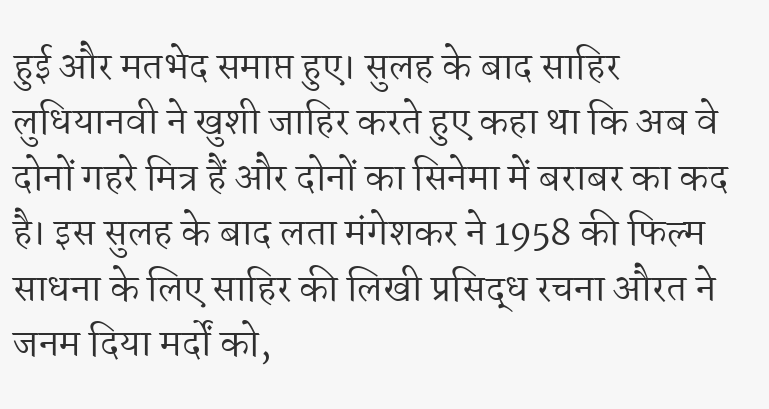हुई और मतभेद समाप्त हुए। सुलह के बाद साहिर लुधियानवी ने खुशी जाहिर करते हुए कहा था कि अब वे दोनों गहरे मित्र हैं और दोनों का सिनेमा में बराबर का कद है। इस सुलह के बाद लता मंगेशकर ने 1958 की फिल्म साधना के लिए साहिर की लिखी प्रसिद्ध रचना औरत ने जनम दिया मर्दों को,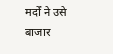मर्दों ने उसे बाजार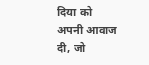दिया को अपनी आवाज दी, जो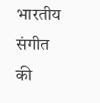भारतीय संगीत की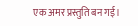एक अमर प्रस्तुति बन गई।